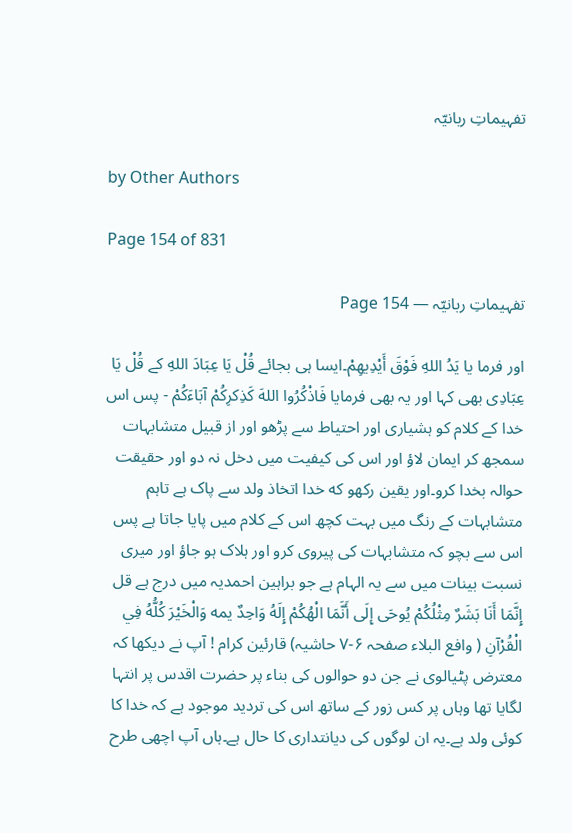تفہیماتِ ربانیّہ

by Other Authors

Page 154 of 831

تفہیماتِ ربانیّہ — Page 154

اور فرما یا يَدُ اللهِ فَوْقَ أَيْدِيهِمْ۔ایسا ہی بجائے قُلْ يَا عِبَادَ اللهِ کے قُلْ يَا عِبَادِی بھی کہا اور یہ بھی فرمایا فَاذْكُرُوا اللهَ كَذِكرِكُمْ آبَاءَكُمْ - پس اس خدا کے کلام کو ہشیاری اور احتیاط سے پڑھو اور از قبیل متشابہات سمجھ کر ایمان لاؤ اور اس کی کیفیت میں دخل نہ دو اور حقیقت حوالہ بخدا کرو۔اور یقین رکھو که خدا اتخاذ ولد سے پاک ہے تاہم متشابہات کے رنگ میں بہت کچھ اس کے کلام میں پایا جاتا ہے پس اس سے بچو کہ متشابہات کی پیروی کرو اور ہلاک ہو جاؤ اور میری نسبت بینات میں سے یہ الہام ہے جو براہین احمدیہ میں درج ہے قل إِنَّمَا أَنَا بَشَرٌ مِثْلُكُمْ يُوحَى إِلَى أَنَّمَا الْهُكُمْ إِلَهُ وَاحِدٌ یمه وَالْخَيْرَ كُلُّهُ فِي الْقُرْآنِ ( وافع البلاء صفحہ ۶-۷ حاشیہ) قارئین کرام ! آپ نے دیکھا کہ معترض پٹیالوی نے جن دو حوالوں کی بناء پر حضرت اقدس پر انتہا لگایا تھا وہاں پر کس زور کے ساتھ اس کی تردید موجود ہے کہ خدا کا کوئی ولد ہے۔یہ ان لوگوں کی دیانتداری کا حال ہے۔ہاں آپ اچھی طرح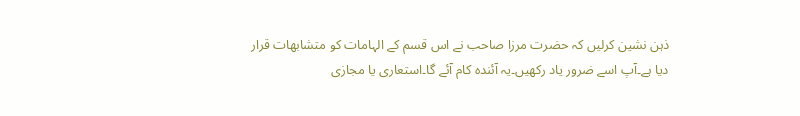ذہن نشین کرلیں کہ حضرت مرزا صاحب نے اس قسم کے الہامات کو متشابهات قرار دیا ہے۔آپ اسے ضرور یاد رکھیں۔یہ آئندہ کام آئے گا۔استعاری یا مجازی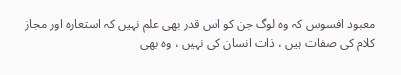معبود افسوس کہ وہ لوگ جن کو اس قدر بھی علم نہیں کہ استعارہ اور مجاز کلام کی صفات ہیں ، ذات انسان کی نہیں ، وہ بھی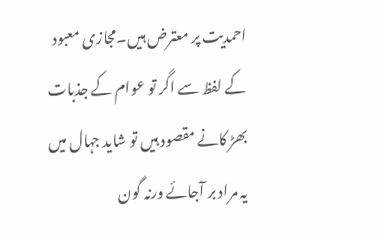احمدیت پر معترض ہیں۔مجازی معبود کے لفظ سے اگر تو عوام کے جذبات بھڑ کانے مقصود ہیں تو شاید جہال میں یہ مراد بر آجائے ورنہ گون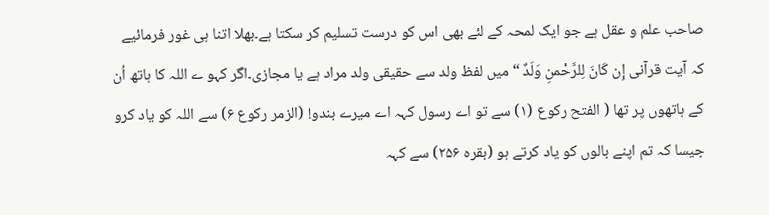صاحب علم و عقل ہے جو ایک لمحہ کے لئے بھی اس کو درست تسلیم کر سکتا ہے۔بھلا اتنا ہی غور فرمائیے کہ آیت قرآنی إِن كَانَ لِلرَّحْمنِ وَلَدٌ “ میں لفظ ولد سے حقیقی ولد مراد ہے یا مجازی۔اگر کہو ے اللہ کا ہاتھ اُن کے ہاتھوں پر تھا ( الفتح رکوع (۱) سے تو اے رسول کہہ اے میرے بندو! (الزمر رکوع ۶) سے اللہ کو یاد کرو جیسا کہ تم اپنے بالوں کو یاد کرتے ہو (بقره ۲۵۶) سے کہہ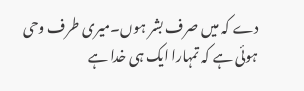دے کہ میں صرف بشر ہوں۔میری طرف وحی ہوئی ہے کہ تمہارا ایک ہی خدا ہے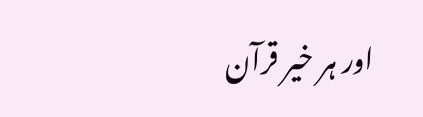اور ہر خیر قرآن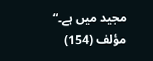مجید میں ہے۔“ مؤلف (154)